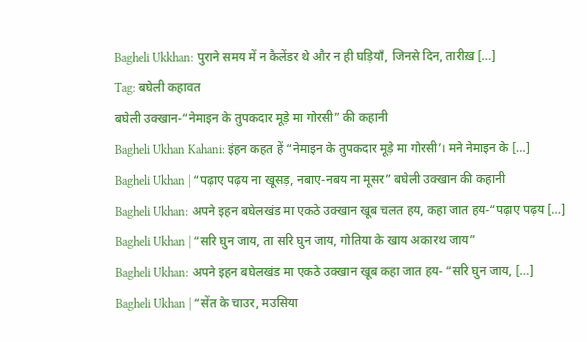Bagheli Ukkhan: पुराने समय में न कैलेंडर थे और न ही घड़ियाँ, जिनसे दिन, तारीख़ […]
Tag: बघेली कहावत
बघेली उक्खान-“नेमाइन के तुपकदार मूड़े मा गोरसी” की कहानी
Bagheli Ukhan Kahani: इंहन कहत हें “नेमाइन के तुपकदार मूड़े मा गोरसी’। मने नेमाइन के […]
Bagheli Ukhan | “पढ़ाए पढ़य ना खूसड़, नबाए-नबय ना मूसर” बघेली उक्खान की कहानी
Bagheli Ukhan: अपने इहन बघेलखंड मा एकठे उक्खान खूब चलत हय, कहा जात हय-“पढ़ाए पढ़य […]
Bagheli Ukhan | “सरि घुन जाय, ता सरि घुन जाय, गोतिया के खाय अकारथ जाय”
Bagheli Ukhan: अपने इहन बघेलखंड मा एकठे उक्खान खूब कहा जात हय- “सरि घुन जाय, […]
Bagheli Ukhan | “सेंत के चाउर, मउसिया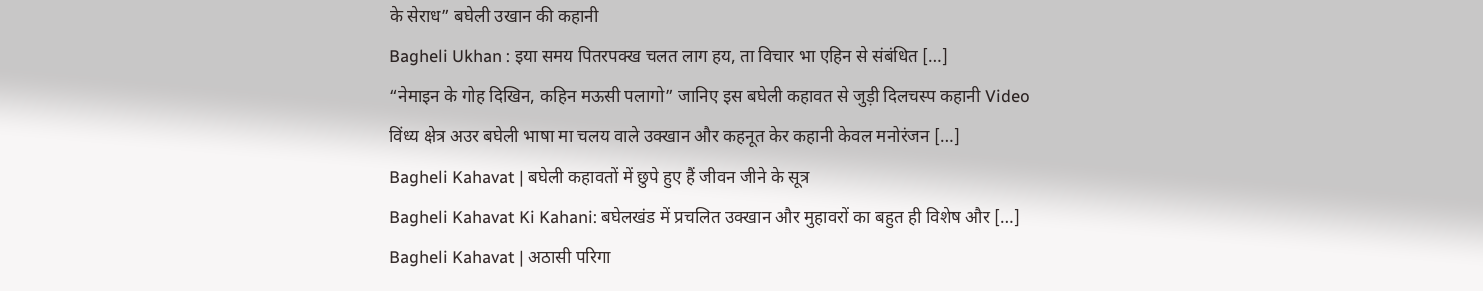के सेराध” बघेली उखान की कहानी
Bagheli Ukhan : इया समय पितरपक्ख चलत लाग हय, ता विचार भा एहिन से संबंधित […]
“नेमाइन के गोह दिखिन, कहिन मऊसी पलागो” जानिए इस बघेली कहावत से जुड़ी दिलचस्प कहानी Video
विंध्य क्षेत्र अउर बघेली भाषा मा चलय वाले उक्खान और कहनूत केर कहानी केवल मनोरंजन […]
Bagheli Kahavat | बघेली कहावतों में छुपे हुए हैं जीवन जीने के सूत्र
Bagheli Kahavat Ki Kahani: बघेलखंड में प्रचलित उक्खान और मुहावरों का बहुत ही विशेष और […]
Bagheli Kahavat | अठासी परिगा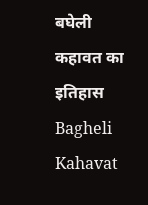बघेली कहावत का इतिहास
Bagheli Kahavat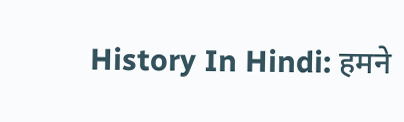History In Hindi: हमने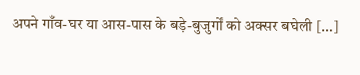अपने गाँव-घर या आस-पास के बड़े-बुजुर्गों को अक्सर बघेली […]